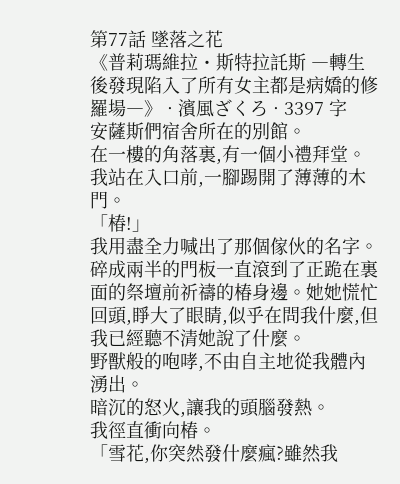第77話 墜落之花
《普莉瑪維拉・斯特拉託斯 ―轉生後發現陷入了所有女主都是病嬌的修羅場―》 · 濱風ざくろ · 3397 字
安薩斯們宿舍所在的別館。
在一樓的角落裏,有一個小禮拜堂。
我站在入口前,一腳踢開了薄薄的木門。
「椿!」
我用盡全力喊出了那個傢伙的名字。
碎成兩半的門板一直滾到了正跪在裏面的祭壇前祈禱的椿身邊。她她慌忙回頭,睜大了眼睛,似乎在問我什麼,但我已經聽不清她說了什麼。
野獸般的咆哮,不由自主地從我體內湧出。
暗沉的怒火,讓我的頭腦發熱。
我徑直衝向椿。
「雪花,你突然發什麼瘋?雖然我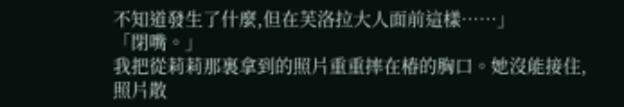不知道發生了什麼,但在芙洛拉大人面前這樣……」
「閉嘴。」
我把從莉莉那裏拿到的照片重重摔在椿的胸口。她沒能接住,照片散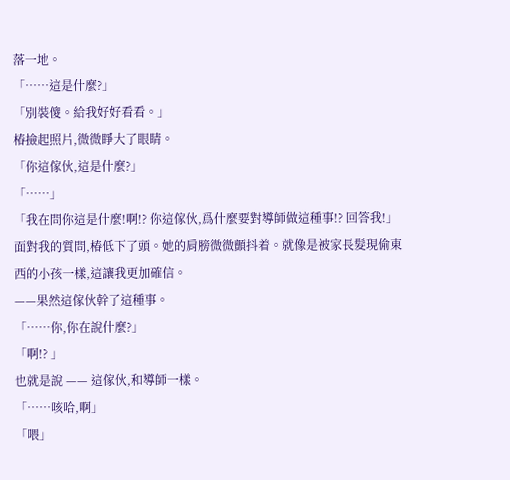落一地。
「……這是什麼?」
「別裝傻。給我好好看看。」
椿撿起照片,微微睜大了眼睛。
「你這傢伙,這是什麼?」
「……」
「我在問你這是什麼!啊!? 你這傢伙,爲什麼要對導師做這種事!? 回答我!」
面對我的質問,椿低下了頭。她的肩膀微微顫抖着。就像是被家長髮現偷東西的小孩一樣,這讓我更加確信。
——果然這傢伙幹了這種事。
「……你,你在說什麼?」
「啊!? 」
也就是說 —— 這傢伙,和導師一樣。
「……咳哈,啊」
「喂」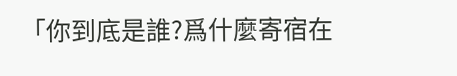「你到底是誰?爲什麼寄宿在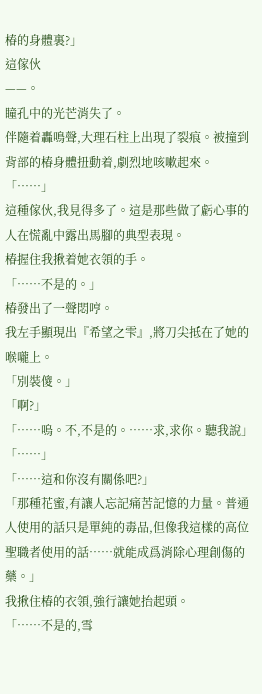椿的身體裏?」
這傢伙
——。
瞳孔中的光芒消失了。
伴隨着轟鳴聲,大理石柱上出現了裂痕。被撞到背部的椿身體扭動着,劇烈地咳嗽起來。
「……」
這種傢伙,我見得多了。這是那些做了虧心事的人在慌亂中露出馬腳的典型表現。
椿握住我揪着她衣領的手。
「……不是的。」
椿發出了一聲悶哼。
我左手顯現出『希望之雫』,將刀尖抵在了她的喉嚨上。
「別裝傻。」
「啊?」
「……嗚。不,不是的。……求,求你。聽我說」
「……」
「……這和你沒有關係吧?」
「那種花蜜,有讓人忘記痛苦記憶的力量。普通人使用的話只是單純的毒品,但像我這樣的高位聖職者使用的話……就能成爲消除心理創傷的藥。」
我揪住椿的衣領,強行讓她抬起頭。
「……不是的,雪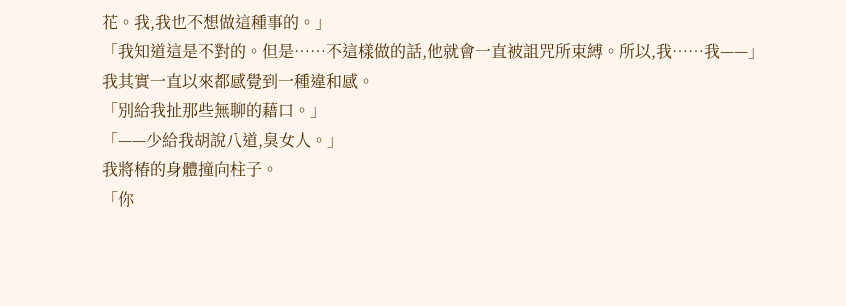花。我,我也不想做這種事的。」
「我知道這是不對的。但是……不這樣做的話,他就會一直被詛咒所束縛。所以,我……我——」
我其實一直以來都感覺到一種違和感。
「別給我扯那些無聊的藉口。」
「——少給我胡說八道,臭女人。」
我將椿的身體撞向柱子。
「你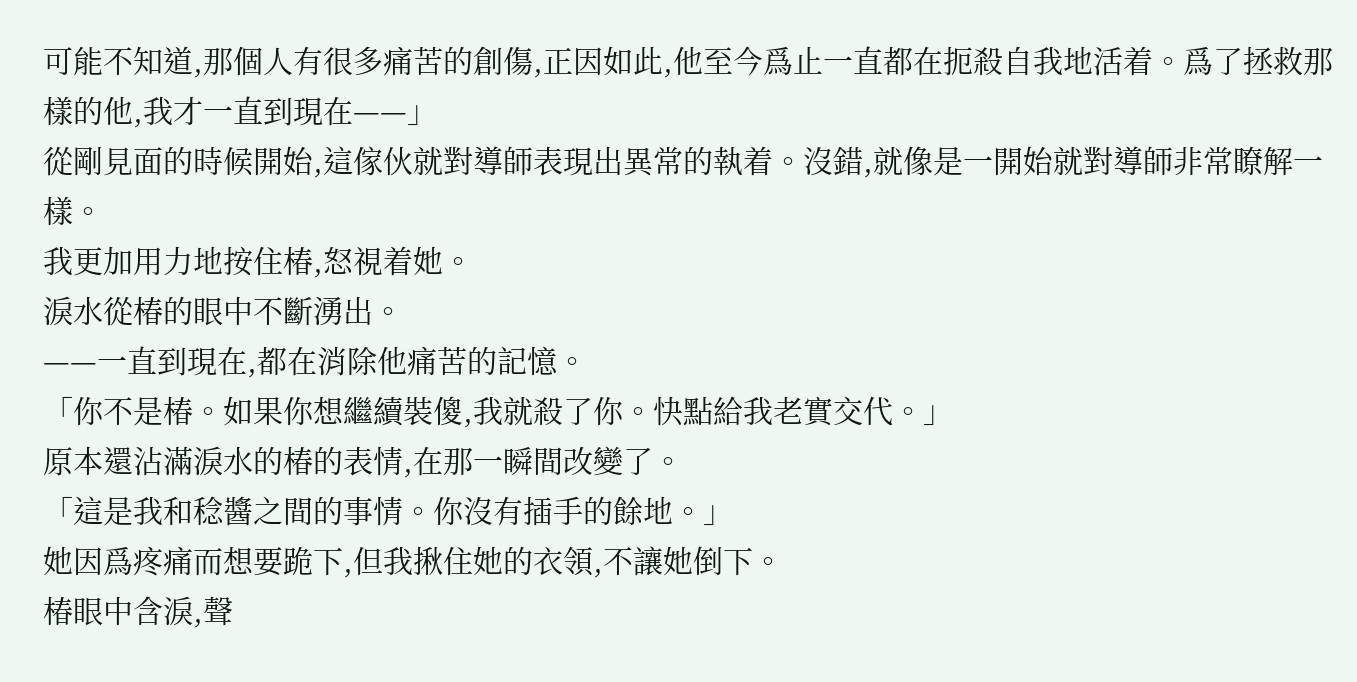可能不知道,那個人有很多痛苦的創傷,正因如此,他至今爲止一直都在扼殺自我地活着。爲了拯救那樣的他,我才一直到現在——」
從剛見面的時候開始,這傢伙就對導師表現出異常的執着。沒錯,就像是一開始就對導師非常瞭解一樣。
我更加用力地按住椿,怒視着她。
淚水從椿的眼中不斷湧出。
——一直到現在,都在消除他痛苦的記憶。
「你不是椿。如果你想繼續裝傻,我就殺了你。快點給我老實交代。」
原本還沾滿淚水的椿的表情,在那一瞬間改變了。
「這是我和稔醬之間的事情。你沒有插手的餘地。」
她因爲疼痛而想要跪下,但我揪住她的衣領,不讓她倒下。
椿眼中含淚,聲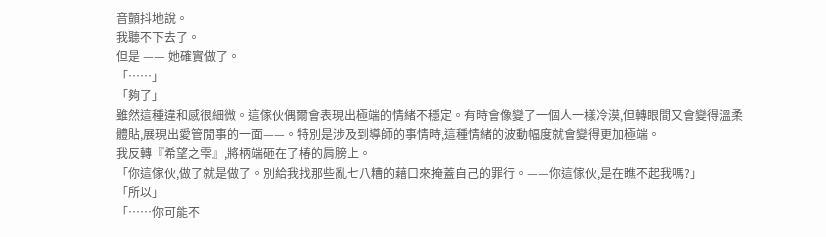音顫抖地說。
我聽不下去了。
但是 —— 她確實做了。
「……」
「夠了」
雖然這種違和感很細微。這傢伙偶爾會表現出極端的情緒不穩定。有時會像變了一個人一樣冷漠,但轉眼間又會變得溫柔體貼,展現出愛管閒事的一面——。特別是涉及到導師的事情時,這種情緒的波動幅度就會變得更加極端。
我反轉『希望之雫』,將柄端砸在了椿的肩膀上。
「你這傢伙,做了就是做了。別給我找那些亂七八糟的藉口來掩蓋自己的罪行。——你這傢伙,是在瞧不起我嗎?」
「所以」
「……你可能不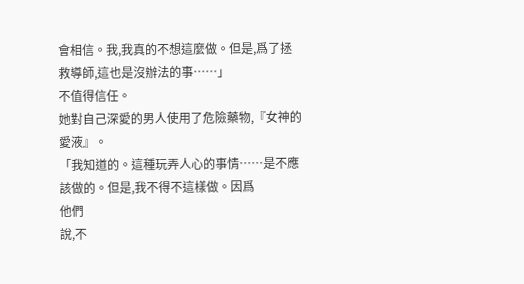會相信。我,我真的不想這麼做。但是,爲了拯救導師,這也是沒辦法的事……」
不值得信任。
她對自己深愛的男人使用了危險藥物,『女神的愛液』。
「我知道的。這種玩弄人心的事情……是不應該做的。但是,我不得不這樣做。因爲
他們
說,不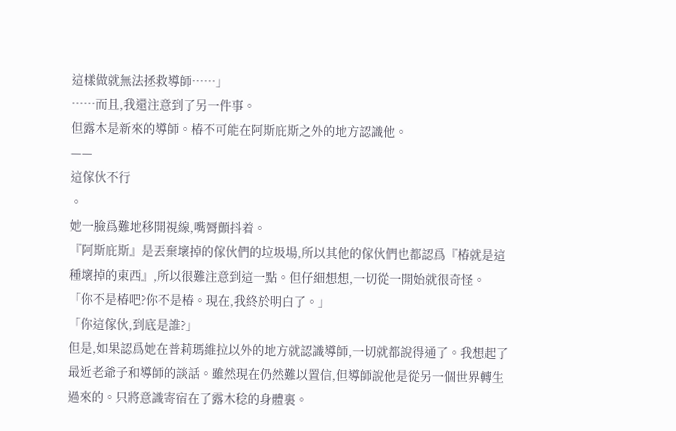這樣做就無法拯救導師……」
……而且,我還注意到了另一件事。
但露木是新來的導師。椿不可能在阿斯庇斯之外的地方認識他。
——
這傢伙不行
。
她一臉爲難地移開視線,嘴脣顫抖着。
『阿斯庇斯』是丟棄壞掉的傢伙們的垃圾場,所以其他的傢伙們也都認爲『椿就是這種壞掉的東西』,所以很難注意到這一點。但仔細想想,一切從一開始就很奇怪。
「你不是椿吧?你不是椿。現在,我終於明白了。」
「你這傢伙,到底是誰?」
但是,如果認爲她在普莉瑪維拉以外的地方就認識導師,一切就都說得通了。我想起了最近老爺子和導師的談話。雖然現在仍然難以置信,但導師說他是從另一個世界轉生過來的。只將意識寄宿在了露木稔的身體裏。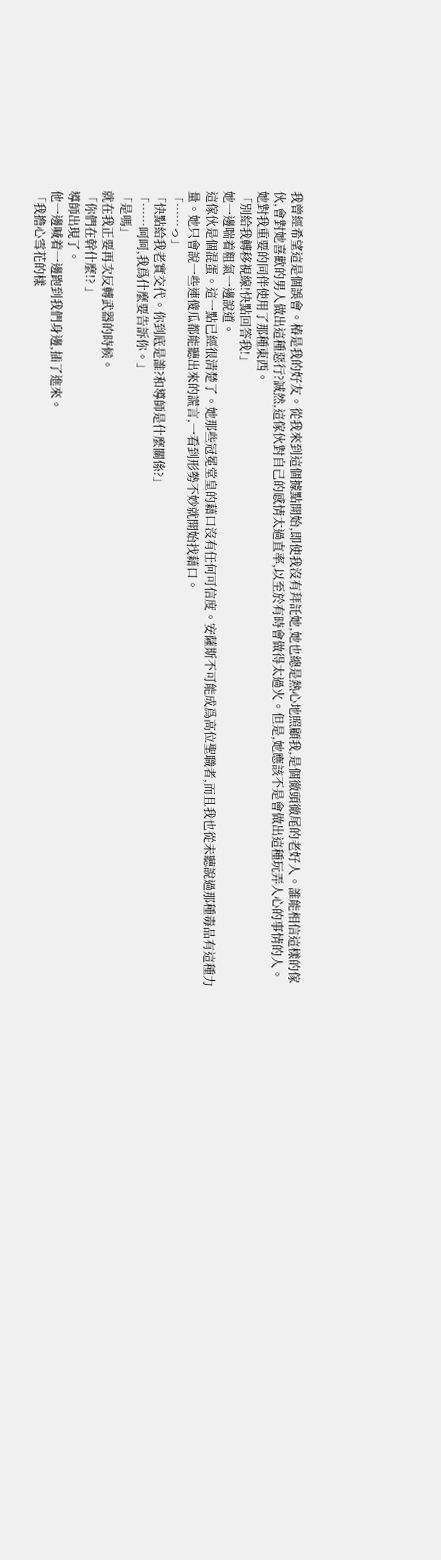我曾經希望這是個誤會。椿是我的好友。從我來到這個據點開始,即使我沒有拜託她,她也總是熱心地照顧我,是個徹頭徹尾的老好人。誰能相信這樣的傢伙,會對她喜歡的男人做出這種惡行?誠然,這傢伙對自己的感情太過直率,以至於有時會做得太過火。但是,她應該不是會做出這種玩弄人心的事情的人。
她對我重要的同伴使用了那種東西。
「別給我轉移視線!快點回答我!」
她一邊喘着粗氣一邊說道。
這傢伙是個混蛋。這一點已經很清楚了。她那些冠冕堂皇的藉口沒有任何可信度。安薩斯不可能成爲高位聖職者,而且我也從未聽說過那種毒品有這種力量。她只會說一些連傻瓜都能聽出來的謊言,一看到形勢不妙就開始找藉口。
「……っ」
「快點給我老實交代。你到底是誰?和導師是什麼關係?」
「……呵呵,我爲什麼要告訴你。」
「是嗎」
就在我正要再次反轉武器的時候。
「你們在幹什麼!? 」
導師出現了。
他一邊喊着一邊跑到我們身邊,插了進來。
「我擔心雪花的樣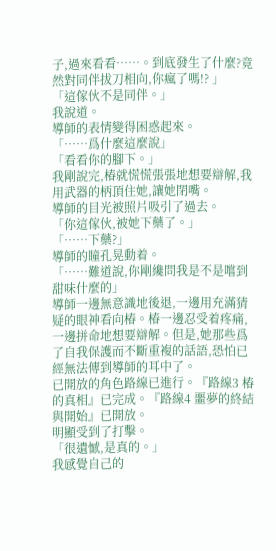子,過來看看……。到底發生了什麼?竟然對同伴拔刀相向,你瘋了嗎!? 」
「這傢伙不是同伴。」
我說道。
導師的表情變得困惑起來。
「……爲什麼這麼說」
「看看你的腳下。」
我剛說完,椿就慌慌張張地想要辯解,我用武器的柄頂住她,讓她閉嘴。
導師的目光被照片吸引了過去。
「你這傢伙,被她下藥了。」
「……下藥?」
導師的瞳孔晃動着。
「……難道說,你剛纔問我是不是嚐到甜味什麼的」
導師一邊無意識地後退,一邊用充滿猜疑的眼神看向椿。椿一邊忍受着疼痛,一邊拼命地想要辯解。但是,她那些爲了自我保護而不斷重複的話語,恐怕已經無法傳到導師的耳中了。
已開放的角色路線已進行。『路線3 椿的真相』已完成。『路線4 噩夢的終結與開始』已開放。
明顯受到了打擊。
「很遺憾,是真的。」
我感覺自己的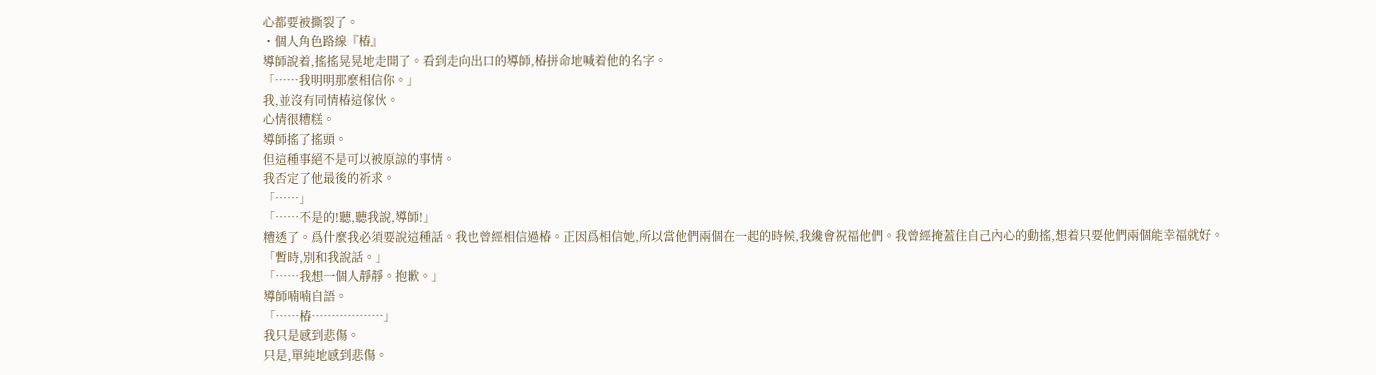心都要被撕裂了。
・個人角色路線『椿』
導師說着,搖搖晃晃地走開了。看到走向出口的導師,椿拼命地喊着他的名字。
「……我明明那麼相信你。」
我,並沒有同情椿這傢伙。
心情很糟糕。
導師搖了搖頭。
但這種事絕不是可以被原諒的事情。
我否定了他最後的祈求。
「……」
「……不是的!聽,聽我說,導師!」
糟透了。爲什麼我必須要說這種話。我也曾經相信過椿。正因爲相信她,所以當他們兩個在一起的時候,我纔會祝福他們。我曾經掩蓋住自己內心的動搖,想着只要他們兩個能幸福就好。
「暫時,別和我說話。」
「……我想一個人靜靜。抱歉。」
導師喃喃自語。
「……椿………………」
我只是感到悲傷。
只是,單純地感到悲傷。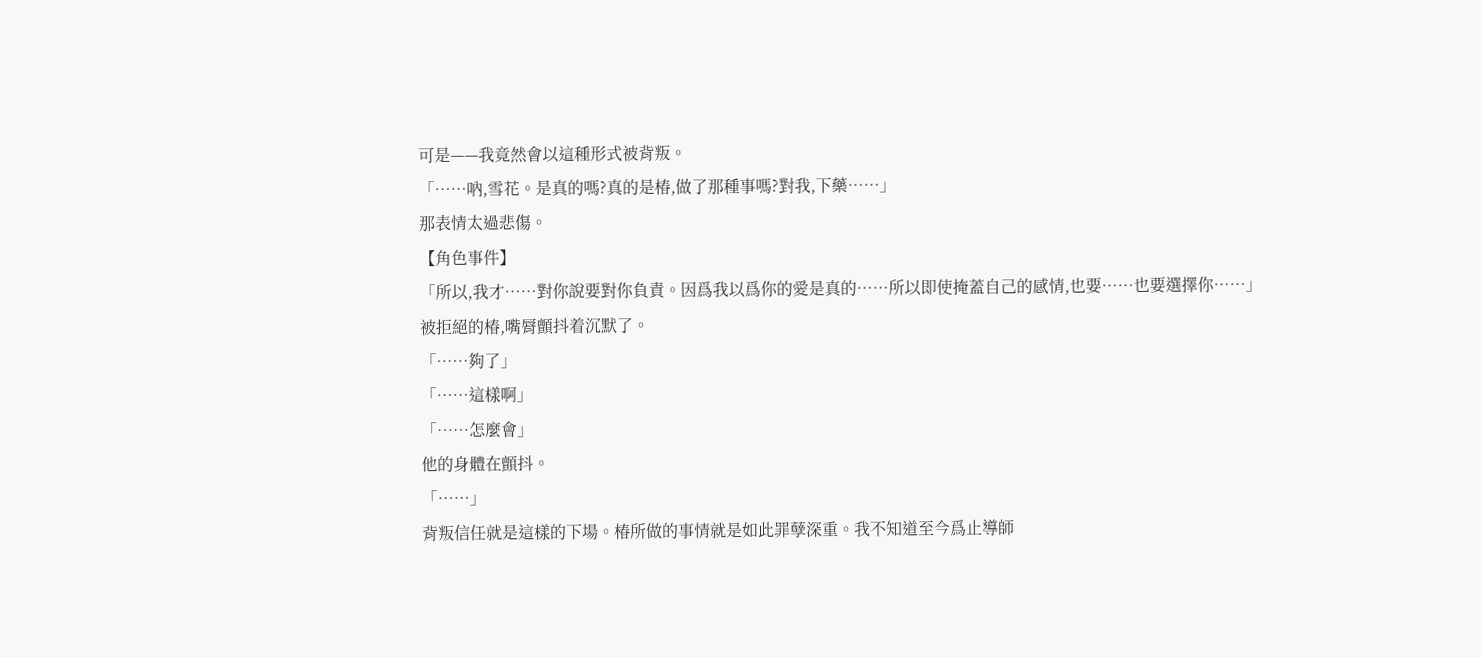可是——我竟然會以這種形式被背叛。
「……吶,雪花。是真的嗎?真的是椿,做了那種事嗎?對我,下藥……」
那表情太過悲傷。
【角色事件】
「所以,我才……對你說要對你負責。因爲我以爲你的愛是真的……所以即使掩蓋自己的感情,也要……也要選擇你……」
被拒絕的椿,嘴脣顫抖着沉默了。
「……夠了」
「……這樣啊」
「……怎麼會」
他的身體在顫抖。
「……」
背叛信任就是這樣的下場。椿所做的事情就是如此罪孽深重。我不知道至今爲止導師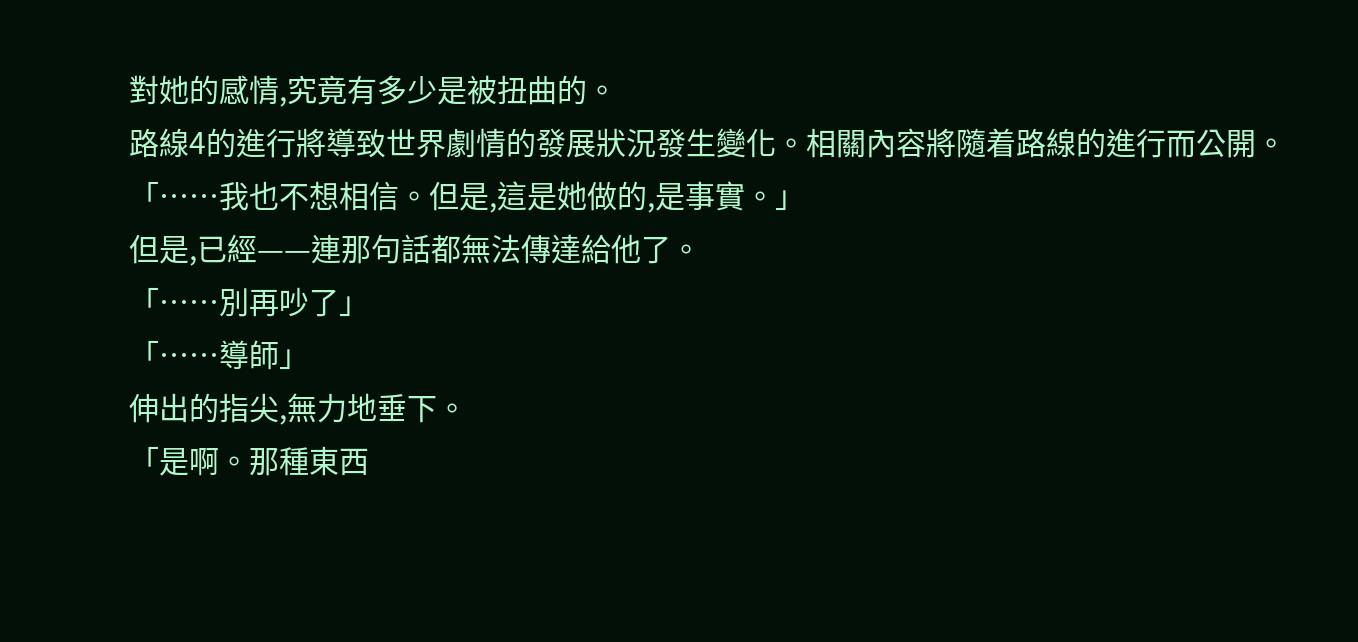對她的感情,究竟有多少是被扭曲的。
路線4的進行將導致世界劇情的發展狀況發生變化。相關內容將隨着路線的進行而公開。
「……我也不想相信。但是,這是她做的,是事實。」
但是,已經——連那句話都無法傳達給他了。
「……別再吵了」
「……導師」
伸出的指尖,無力地垂下。
「是啊。那種東西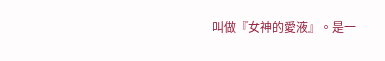叫做『女神的愛液』。是一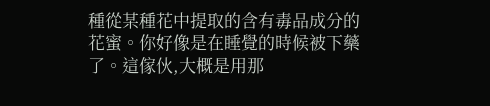種從某種花中提取的含有毒品成分的花蜜。你好像是在睡覺的時候被下藥了。這傢伙,大概是用那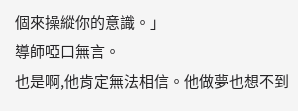個來操縱你的意識。」
導師啞口無言。
也是啊,他肯定無法相信。他做夢也想不到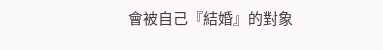會被自己『結婚』的對象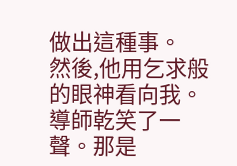做出這種事。
然後,他用乞求般的眼神看向我。
導師乾笑了一聲。那是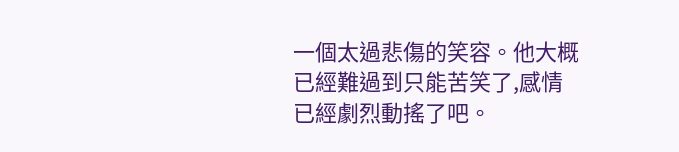一個太過悲傷的笑容。他大概已經難過到只能苦笑了,感情已經劇烈動搖了吧。